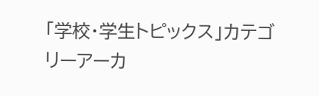「学校・学生トピックス」カテゴリーアーカ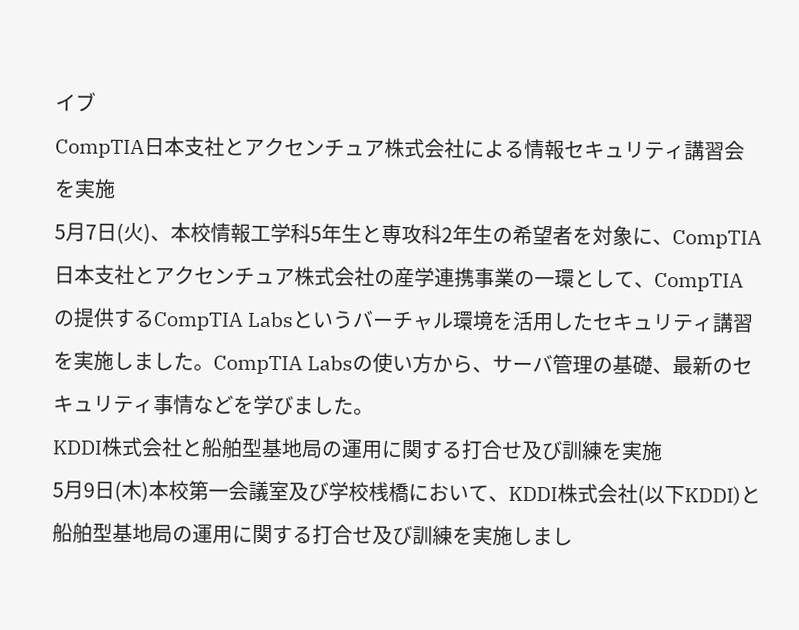イブ
CompTIA日本支社とアクセンチュア株式会社による情報セキュリティ講習会を実施
5月7日(火)、本校情報工学科5年生と専攻科2年生の希望者を対象に、CompTIA日本支社とアクセンチュア株式会社の産学連携事業の一環として、CompTIAの提供するCompTIA Labsというバーチャル環境を活用したセキュリティ講習を実施しました。CompTIA Labsの使い方から、サーバ管理の基礎、最新のセキュリティ事情などを学びました。
KDDI株式会社と船舶型基地局の運用に関する打合せ及び訓練を実施
5月9日(木)本校第一会議室及び学校桟橋において、KDDI株式会社(以下KDDI)と船舶型基地局の運用に関する打合せ及び訓練を実施しまし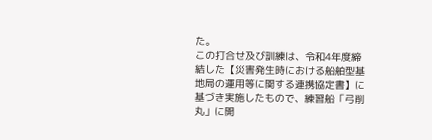た。
この打合せ及び訓練は、令和4年度締結した【災害発生時における船舶型基地局の運用等に関する連携協定書】に基づき実施したもので、練習船「弓削丸」に開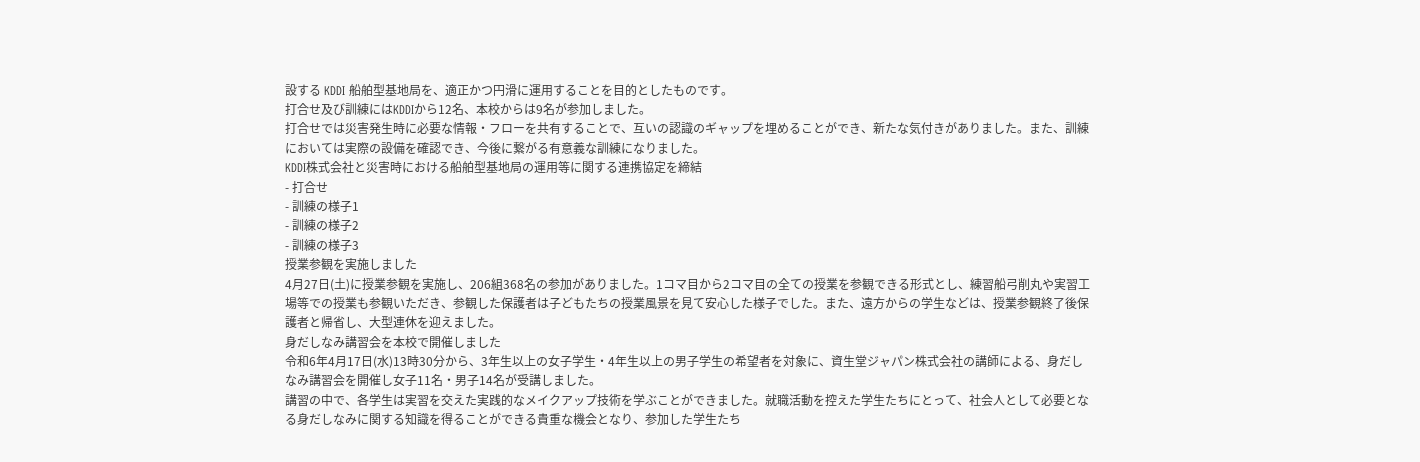設する KDDI 船舶型基地局を、適正かつ円滑に運用することを目的としたものです。
打合せ及び訓練にはKDDIから12名、本校からは9名が参加しました。
打合せでは災害発生時に必要な情報・フローを共有することで、互いの認識のギャップを埋めることができ、新たな気付きがありました。また、訓練においては実際の設備を確認でき、今後に繋がる有意義な訓練になりました。
KDDI株式会社と災害時における船舶型基地局の運用等に関する連携協定を締結
- 打合せ
- 訓練の様子1
- 訓練の様子2
- 訓練の様子3
授業参観を実施しました
4月27日(土)に授業参観を実施し、206組368名の参加がありました。1コマ目から2コマ目の全ての授業を参観できる形式とし、練習船弓削丸や実習工場等での授業も参観いただき、参観した保護者は子どもたちの授業風景を見て安心した様子でした。また、遠方からの学生などは、授業参観終了後保護者と帰省し、大型連休を迎えました。
身だしなみ講習会を本校で開催しました
令和6年4月17日(水)13時30分から、3年生以上の女子学生・4年生以上の男子学生の希望者を対象に、資生堂ジャパン株式会社の講師による、身だしなみ講習会を開催し女子11名・男子14名が受講しました。
講習の中で、各学生は実習を交えた実践的なメイクアップ技術を学ぶことができました。就職活動を控えた学生たちにとって、社会人として必要となる身だしなみに関する知識を得ることができる貴重な機会となり、参加した学生たち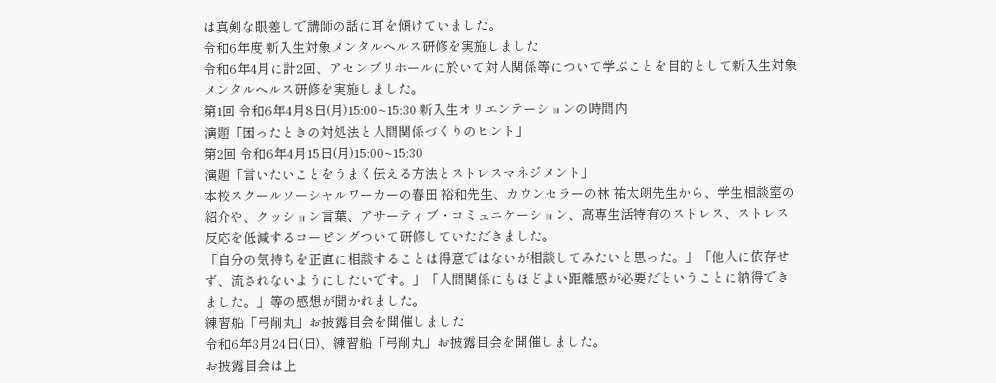は真剣な眼差しで講師の話に耳を傾けていました。
令和6年度 新入生対象メンタルヘルス研修を実施しました
令和6年4月に計2回、アセンブリホールに於いて対人関係等について学ぶことを目的として新入生対象メンタルヘルス研修を実施しました。
第1回 令和6年4月8日(月)15:00~15:30 新入生オリエンテーションの時間内
演題「困ったときの対処法と人間関係づくりのヒント」
第2回 令和6年4月15日(月)15:00~15:30
演題「言いたいことをうまく伝える方法とストレスマネジメント」
本校スクールソーシャルワーカーの春田 裕和先生、カウンセラーの林 祐太朗先生から、学生相談室の紹介や、クッション言葉、アサーティブ・コミュニケーション、高専生活特有のストレス、ストレス反応を低減するコーピングついて研修していただきました。
「自分の気持ちを正直に相談することは得意ではないが相談してみたいと思った。」「他人に依存せず、流されないようにしたいです。」「人間関係にもほどよい距離感が必要だということに納得できました。」等の感想が聞かれました。
練習船「弓削丸」お披露目会を開催しました
令和6年3月24日(日)、練習船「弓削丸」お披露目会を開催しました。
お披露目会は上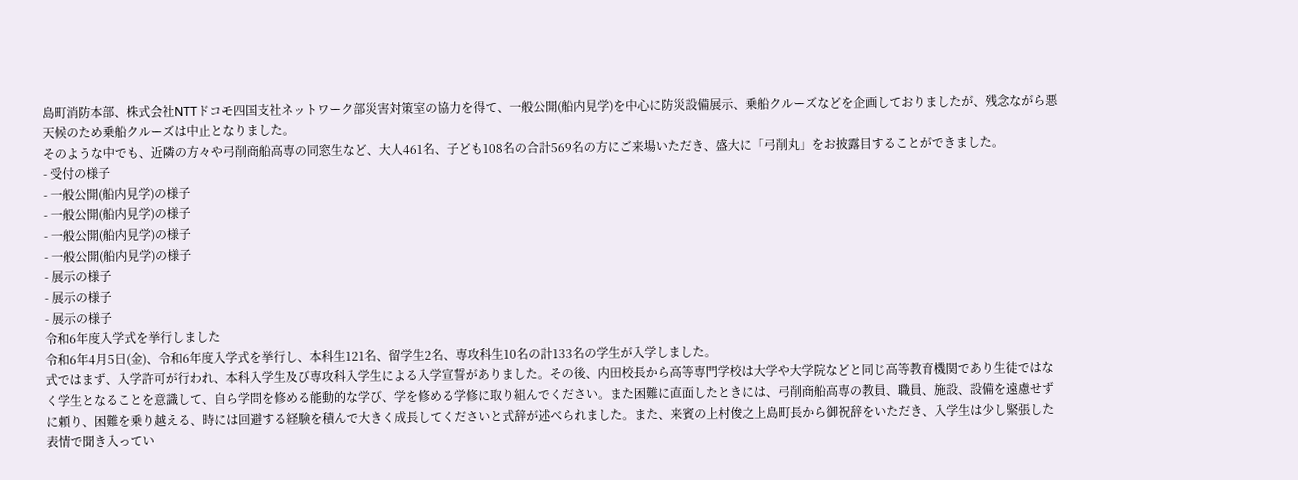島町消防本部、株式会社NTTドコモ四国支社ネットワーク部災害対策室の協力を得て、一般公開(船内見学)を中心に防災設備展示、乗船クルーズなどを企画しておりましたが、残念ながら悪天候のため乗船クルーズは中止となりました。
そのような中でも、近隣の方々や弓削商船高専の同窓生など、大人461名、子ども108名の合計569名の方にご来場いただき、盛大に「弓削丸」をお披露目することができました。
- 受付の様子
- 一般公開(船内見学)の様子
- 一般公開(船内見学)の様子
- 一般公開(船内見学)の様子
- 一般公開(船内見学)の様子
- 展示の様子
- 展示の様子
- 展示の様子
令和6年度入学式を挙行しました
令和6年4月5日(金)、令和6年度入学式を挙行し、本科生121名、留学生2名、専攻科生10名の計133名の学生が入学しました。
式ではまず、入学許可が行われ、本科入学生及び専攻科入学生による入学宣誓がありました。その後、内田校長から高等専門学校は大学や大学院などと同じ高等教育機関であり生徒ではなく学生となることを意識して、自ら学問を修める能動的な学び、学を修める学修に取り組んでください。また困難に直面したときには、弓削商船高専の教員、職員、施設、設備を遠慮せずに頼り、困難を乗り越える、時には回避する経験を積んで大きく成長してくださいと式辞が述べられました。また、来賓の上村俊之上島町長から御祝辞をいただき、入学生は少し緊張した表情で聞き入ってい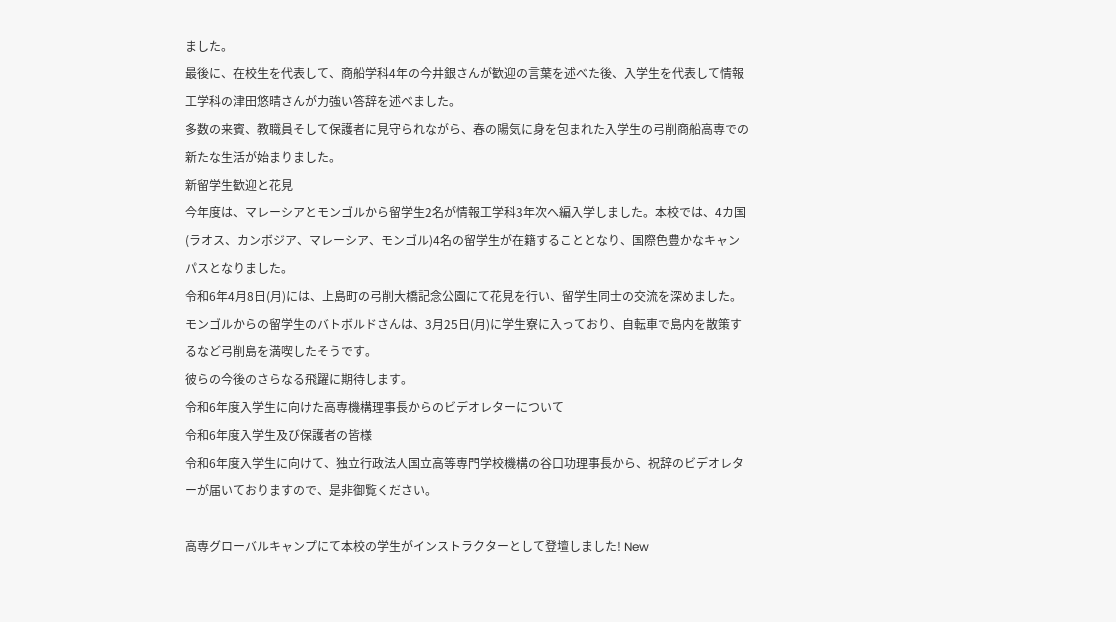ました。
最後に、在校生を代表して、商船学科4年の今井銀さんが歓迎の言葉を述べた後、入学生を代表して情報工学科の津田悠晴さんが力強い答辞を述べました。
多数の来賓、教職員そして保護者に見守られながら、春の陽気に身を包まれた入学生の弓削商船高専での新たな生活が始まりました。
新留学生歓迎と花見
今年度は、マレーシアとモンゴルから留学生2名が情報工学科3年次へ編入学しました。本校では、4カ国(ラオス、カンボジア、マレーシア、モンゴル)4名の留学生が在籍することとなり、国際色豊かなキャンパスとなりました。
令和6年4月8日(月)には、上島町の弓削大橋記念公園にて花見を行い、留学生同士の交流を深めました。モンゴルからの留学生のバトボルドさんは、3月25日(月)に学生寮に入っており、自転車で島内を散策するなど弓削島を満喫したそうです。
彼らの今後のさらなる飛躍に期待します。
令和6年度入学生に向けた高専機構理事長からのビデオレターについて
令和6年度入学生及び保護者の皆様
令和6年度入学生に向けて、独立行政法人国立高等専門学校機構の谷口功理事長から、祝辞のビデオレターが届いておりますので、是非御覧ください。

高専グローバルキャンプにて本校の学生がインストラクターとして登壇しました! New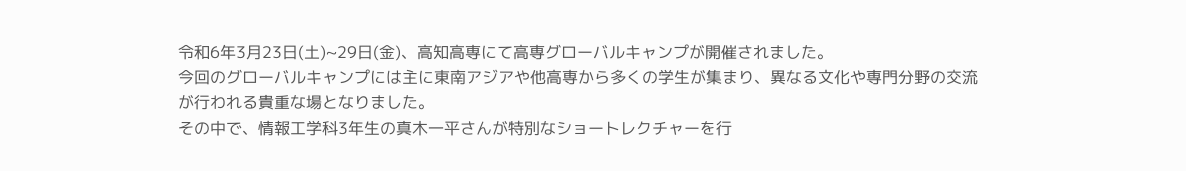令和6年3月23日(土)~29日(金)、高知高専にて高専グローバルキャンプが開催されました。
今回のグローバルキャンプには主に東南アジアや他高専から多くの学生が集まり、異なる文化や専門分野の交流が行われる貴重な場となりました。
その中で、情報工学科3年生の真木一平さんが特別なショートレクチャーを行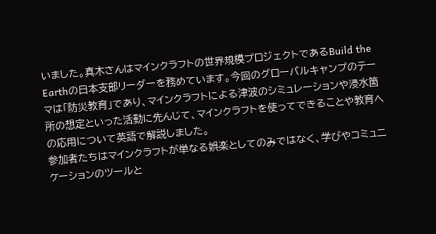いました。真木さんはマインクラフトの世界規模プロジェクトであるBuild the Earthの日本支部リーダーを務めています。今回のグローバルキャンプのテーマは「防災教育」であり、マインクラフトによる津波のシミュレーションや浸水箇所の想定といった活動に先んじて、マインクラフトを使ってできることや教育への応用について英語で解説しました。
参加者たちはマインクラフトが単なる娯楽としてのみではなく、学びやコミュニケーションのツールと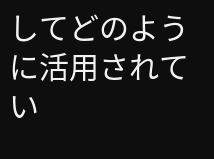してどのように活用されてい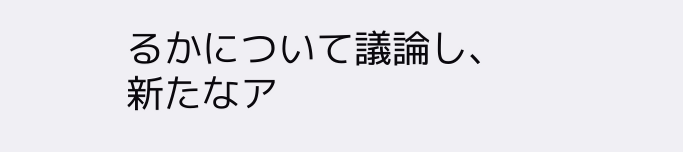るかについて議論し、新たなア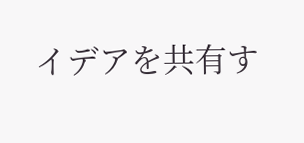イデアを共有す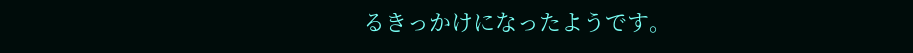るきっかけになったようです。